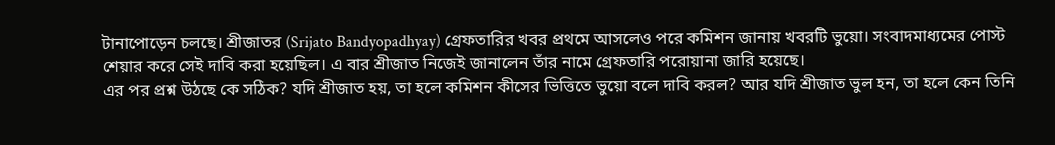টানাপোড়েন চলছে। শ্রীজাতর (Srijato Bandyopadhyay) গ্রেফতারির খবর প্রথমে আসলেও পরে কমিশন জানায় খবরটি ভুয়ো। সংবাদমাধ্যমের পোস্ট শেয়ার করে সেই দাবি করা হয়েছিল। এ বার শ্রীজাত নিজেই জানালেন তাঁর নামে গ্রেফতারি পরোয়ানা জারি হয়েছে।
এর পর প্রশ্ন উঠছে কে সঠিক? যদি শ্রীজাত হয়, তা হলে কমিশন কীসের ভিত্তিতে ভুয়ো বলে দাবি করল? আর যদি শ্রীজাত ভুল হন, তা হলে কেন তিনি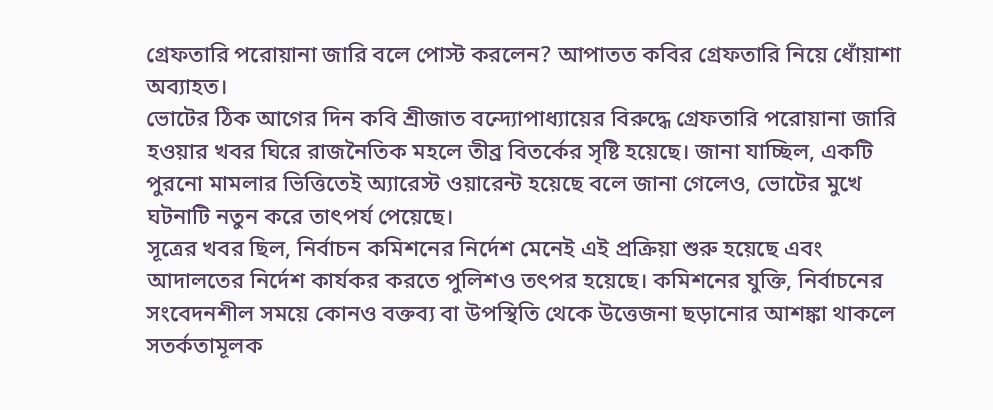গ্রেফতারি পরোয়ানা জারি বলে পোস্ট করলেন? আপাতত কবির গ্রেফতারি নিয়ে ধোঁয়াশা অব্যাহত।
ভোটের ঠিক আগের দিন কবি শ্রীজাত বন্দ্যোপাধ্যায়ের বিরুদ্ধে গ্রেফতারি পরোয়ানা জারি হওয়ার খবর ঘিরে রাজনৈতিক মহলে তীব্র বিতর্কের সৃষ্টি হয়েছে। জানা যাচ্ছিল, একটি পুরনো মামলার ভিত্তিতেই অ্যারেস্ট ওয়ারেন্ট হয়েছে বলে জানা গেলেও, ভোটের মুখে ঘটনাটি নতুন করে তাৎপর্য পেয়েছে।
সূত্রের খবর ছিল, নির্বাচন কমিশনের নির্দেশ মেনেই এই প্রক্রিয়া শুরু হয়েছে এবং আদালতের নির্দেশ কার্যকর করতে পুলিশও তৎপর হয়েছে। কমিশনের যুক্তি, নির্বাচনের সংবেদনশীল সময়ে কোনও বক্তব্য বা উপস্থিতি থেকে উত্তেজনা ছড়ানোর আশঙ্কা থাকলে সতর্কতামূলক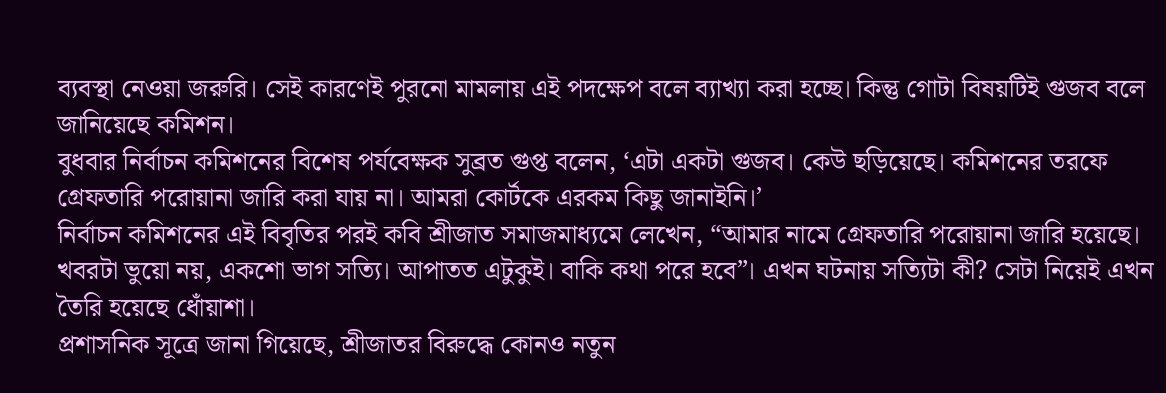ব্যবস্থা নেওয়া জরুরি। সেই কারণেই পুরনো মামলায় এই পদক্ষেপ বলে ব্যাখ্যা করা হচ্ছে। কিন্তু গোটা বিষয়টিই গুজব বলে জানিয়েছে কমিশন।
বুধবার নির্বাচন কমিশনের বিশেষ পর্যবেক্ষক সুব্রত গুপ্ত বলেন, ‘এটা একটা গুজব। কেউ ছড়িয়েছে। কমিশনের তরফে গ্রেফতারি পরোয়ানা জারি করা যায় না। আমরা কোর্টকে এরকম কিছু জানাইনি।’
নির্বাচন কমিশনের এই বিবৃতির পরই কবি শ্রীজাত সমাজমাধ্যমে লেখেন, “আমার নামে গ্রেফতারি পরোয়ানা জারি হয়েছে। খবরটা ভুয়ো নয়, একশো ভাগ সত্যি। আপাতত এটুকুই। বাকি কথা পরে হবে”। এখন ঘটনায় সত্যিটা কী? সেটা নিয়েই এখন তৈরি হয়েছে ধোঁয়াশা।
প্রশাসনিক সূত্রে জানা গিয়েছে, শ্রীজাতর বিরুদ্ধে কোনও নতুন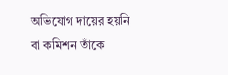অভিযোগ দায়ের হয়নি বা কমিশন তাঁকে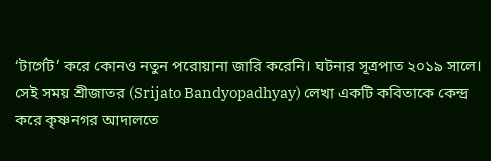‘টার্গেট’ করে কোনও নতুন পরোয়ানা জারি করেনি। ঘটনার সূত্রপাত ২০১৯ সালে। সেই সময় শ্রীজাতর (Srijato Bandyopadhyay) লেখা একটি কবিতাকে কেন্দ্র করে কৃষ্ণনগর আদালতে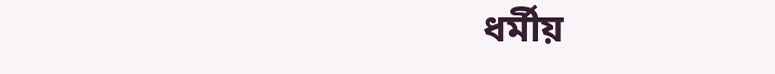ধর্মীয়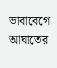ভাবাবেগে আঘাতের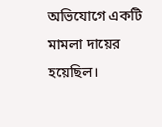অভিযোগে একটি মামলা দায়ের হয়েছিল।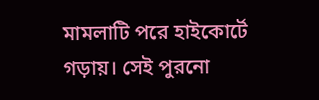মামলাটি পরে হাইকোর্টে গড়ায়। সেই পুরনো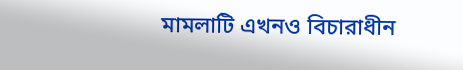মামলাটি এখনও বিচারাধীন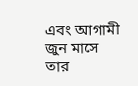এবং আগামী জুন মাসে তার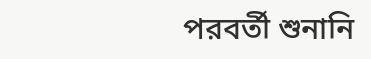পরবর্তী শুনানি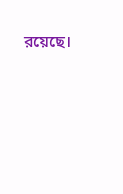রয়েছে।